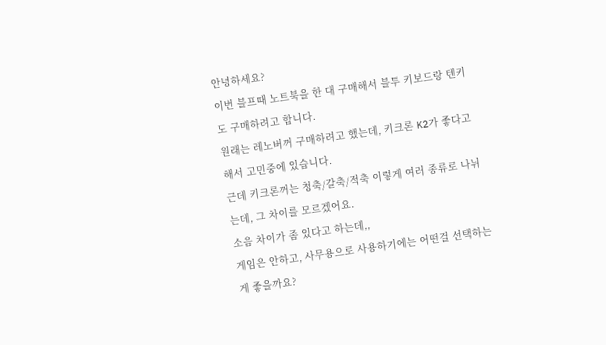안녕하세요?
이번 블프때 노트북을 한 대 구매해서 블투 키보드랑 텐키도 구매하려고 합니다.
원래는 레노버꺼 구매하려고 했는데, 키크론 K2가 좋다고 해서 고민중에 있습니다.
근데 키크론꺼는 청축/갈축/적축 이렇게 여러 종류로 나뉘는데, 그 차이를 모르겠어요.
소음 차이가 좀 있다고 하는데,,
게임은 안하고, 사무용으로 사용하기에는 어떤걸 선택하는게 좋을까요?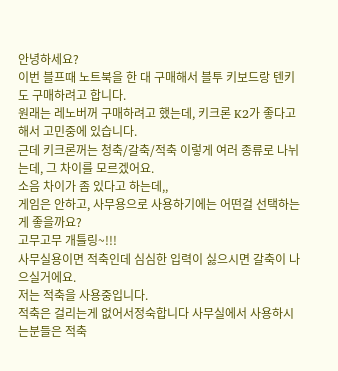안녕하세요?
이번 블프때 노트북을 한 대 구매해서 블투 키보드랑 텐키도 구매하려고 합니다.
원래는 레노버꺼 구매하려고 했는데, 키크론 K2가 좋다고 해서 고민중에 있습니다.
근데 키크론꺼는 청축/갈축/적축 이렇게 여러 종류로 나뉘는데, 그 차이를 모르겠어요.
소음 차이가 좀 있다고 하는데,,
게임은 안하고, 사무용으로 사용하기에는 어떤걸 선택하는게 좋을까요?
고무고무 개틀링~!!!
사무실용이면 적축인데 심심한 입력이 싫으시면 갈축이 나으실거에요.
저는 적축을 사용중입니다.
적축은 걸리는게 없어서정숙합니다 사무실에서 사용하시는분들은 적축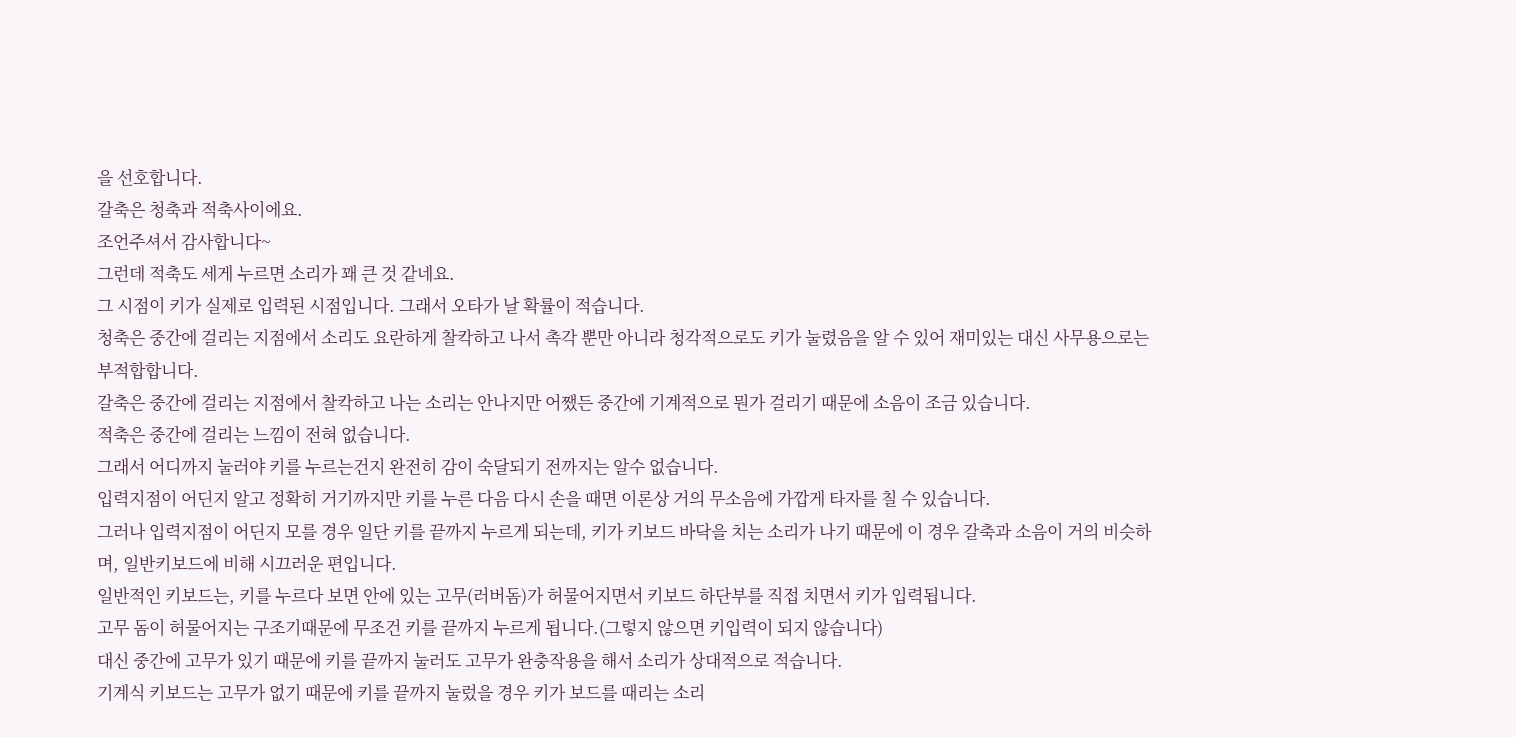을 선호합니다.
갈축은 청축과 적축사이에요.
조언주셔서 감사합니다~
그런데 적축도 세게 누르면 소리가 꽤 큰 것 같네요.
그 시점이 키가 실제로 입력된 시점입니다. 그래서 오타가 날 확률이 적습니다.
청축은 중간에 걸리는 지점에서 소리도 요란하게 찰칵하고 나서 촉각 뿐만 아니라 청각적으로도 키가 눌렸음을 알 수 있어 재미있는 대신 사무용으로는 부적합합니다.
갈축은 중간에 걸리는 지점에서 찰칵하고 나는 소리는 안나지만 어쨌든 중간에 기계적으로 뭔가 걸리기 때문에 소음이 조금 있습니다.
적축은 중간에 걸리는 느낌이 전혀 없습니다.
그래서 어디까지 눌러야 키를 누르는건지 완전히 감이 숙달되기 전까지는 알수 없습니다.
입력지점이 어딘지 알고 정확히 거기까지만 키를 누른 다음 다시 손을 때면 이론상 거의 무소음에 가깝게 타자를 칠 수 있습니다.
그러나 입력지점이 어딘지 모를 경우 일단 키를 끝까지 누르게 되는데, 키가 키보드 바닥을 치는 소리가 나기 때문에 이 경우 갈축과 소음이 거의 비슷하며, 일반키보드에 비해 시끄러운 편입니다.
일반적인 키보드는, 키를 누르다 보면 안에 있는 고무(러버돔)가 허물어지면서 키보드 하단부를 직접 치면서 키가 입력됩니다.
고무 돔이 허물어지는 구조기때문에 무조건 키를 끝까지 누르게 됩니다.(그렇지 않으면 키입력이 되지 않습니다)
대신 중간에 고무가 있기 때문에 키를 끝까지 눌러도 고무가 완충작용을 해서 소리가 상대적으로 적습니다.
기계식 키보드는 고무가 없기 때문에 키를 끝까지 눌렀을 경우 키가 보드를 때리는 소리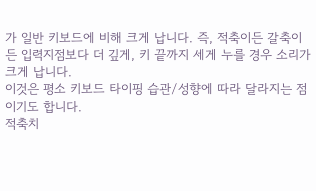가 일반 키보드에 비해 크게 납니다. 즉, 적축이든 갈축이든 입력지점보다 더 깊게, 키 끝까지 세게 누를 경우 소리가 크게 납니다.
이것은 평소 키보드 타이핑 습관/성향에 따라 달라지는 점이기도 합니다.
적축치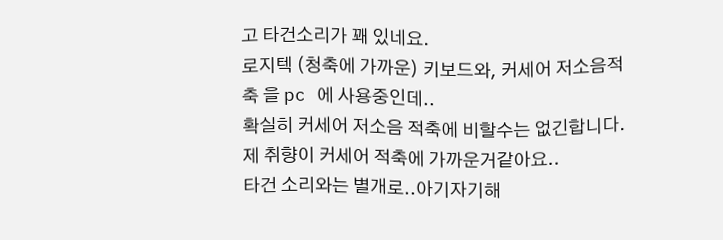고 타건소리가 꽤 있네요.
로지텍 (청축에 가까운) 키보드와, 커세어 저소음적축 을 pc 에 사용중인데..
확실히 커세어 저소음 적축에 비할수는 없긴합니다.
제 취향이 커세어 적축에 가까운거같아요..
타건 소리와는 별개로..아기자기해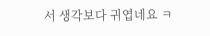서 생각보다 귀엽네요 ㅋ